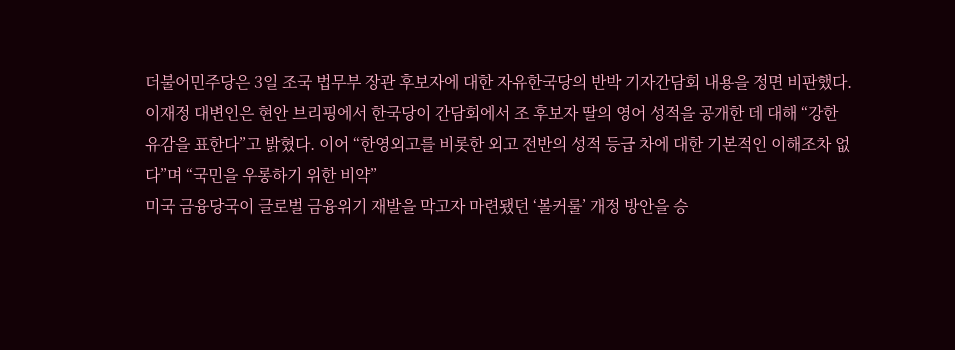더불어민주당은 3일 조국 법무부 장관 후보자에 대한 자유한국당의 반박 기자간담회 내용을 정면 비판했다.
이재정 대변인은 현안 브리핑에서 한국당이 간담회에서 조 후보자 딸의 영어 성적을 공개한 데 대해 “강한 유감을 표한다”고 밝혔다. 이어 “한영외고를 비롯한 외고 전반의 성적 등급 차에 대한 기본적인 이해조차 없다”며 “국민을 우롱하기 위한 비약”
미국 금융당국이 글로벌 금융위기 재발을 막고자 마련됐던 ‘볼커룰’ 개정 방안을 승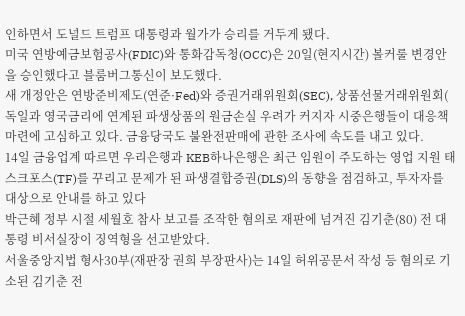인하면서 도널드 트럼프 대통령과 월가가 승리를 거두게 됐다.
미국 연방예금보험공사(FDIC)와 통화감독청(OCC)은 20일(현지시간) 볼커룰 변경안을 승인했다고 블룸버그통신이 보도했다.
새 개정안은 연방준비제도(연준·Fed)와 증권거래위원회(SEC), 상품선물거래위원회(
독일과 영국금리에 연계된 파생상품의 원금손실 우려가 커지자 시중은행들이 대응책 마련에 고심하고 있다. 금융당국도 불완전판매에 관한 조사에 속도를 내고 있다.
14일 금융업계 따르면 우리은행과 KEB하나은행은 최근 임원이 주도하는 영업 지원 태스크포스(TF)를 꾸리고 문제가 된 파생결합증권(DLS)의 동향을 점검하고, 투자자를 대상으로 안내를 하고 있다
박근혜 정부 시절 세월호 참사 보고를 조작한 혐의로 재판에 넘겨진 김기춘(80) 전 대통령 비서실장이 징역형을 선고받았다.
서울중앙지법 형사30부(재판장 권희 부장판사)는 14일 허위공문서 작성 등 혐의로 기소된 김기춘 전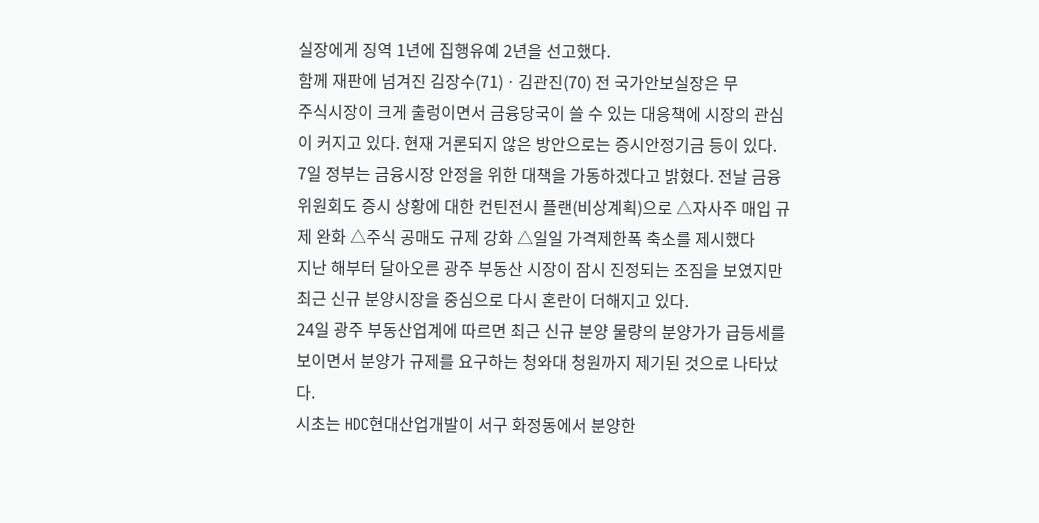실장에게 징역 1년에 집행유예 2년을 선고했다.
함께 재판에 넘겨진 김장수(71)ㆍ김관진(70) 전 국가안보실장은 무
주식시장이 크게 출렁이면서 금융당국이 쓸 수 있는 대응책에 시장의 관심이 커지고 있다. 현재 거론되지 않은 방안으로는 증시안정기금 등이 있다.
7일 정부는 금융시장 안정을 위한 대책을 가동하겠다고 밝혔다. 전날 금융위원회도 증시 상황에 대한 컨틴전시 플랜(비상계획)으로 △자사주 매입 규제 완화 △주식 공매도 규제 강화 △일일 가격제한폭 축소를 제시했다
지난 해부터 달아오른 광주 부동산 시장이 잠시 진정되는 조짐을 보였지만 최근 신규 분양시장을 중심으로 다시 혼란이 더해지고 있다.
24일 광주 부동산업계에 따르면 최근 신규 분양 물량의 분양가가 급등세를 보이면서 분양가 규제를 요구하는 청와대 청원까지 제기된 것으로 나타났다.
시초는 HDC현대산업개발이 서구 화정동에서 분양한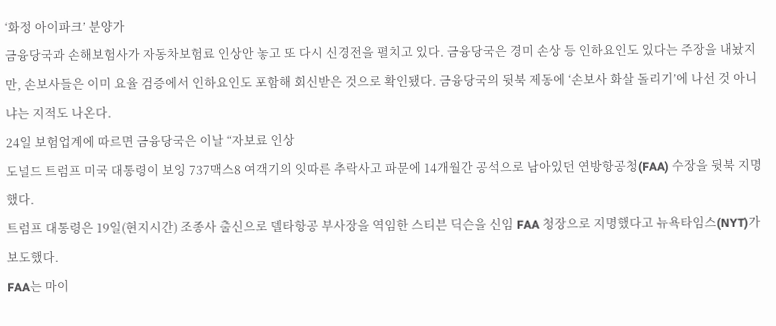‘화정 아이파크’ 분양가
금융당국과 손해보험사가 자동차보험료 인상안 놓고 또 다시 신경전을 펼치고 있다. 금융당국은 경미 손상 등 인하요인도 있다는 주장을 내놨지만, 손보사들은 이미 요율 검증에서 인하요인도 포함해 회신받은 것으로 확인됐다. 금융당국의 뒷북 제동에 ‘손보사 화살 돌리기’에 나선 것 아니냐는 지적도 나온다.
24일 보험업계에 따르면 금융당국은 이날 “자보료 인상
도널드 트럼프 미국 대통령이 보잉 737맥스8 여객기의 잇따른 추락사고 파문에 14개월간 공석으로 남아있던 연방항공청(FAA) 수장을 뒷북 지명했다.
트럼프 대통령은 19일(현지시간) 조종사 출신으로 델타항공 부사장을 역임한 스티븐 딕슨을 신임 FAA 청장으로 지명했다고 뉴욕타임스(NYT)가 보도했다.
FAA는 마이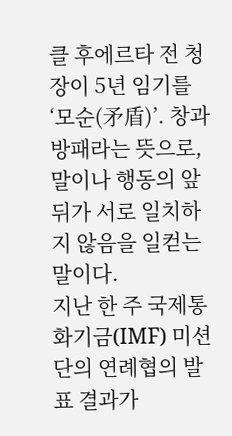클 후에르타 전 청장이 5년 임기를
‘모순(矛盾)’. 창과 방패라는 뜻으로, 말이나 행동의 앞뒤가 서로 일치하지 않음을 일컫는 말이다.
지난 한 주 국제통화기금(IMF) 미션단의 연례협의 발표 결과가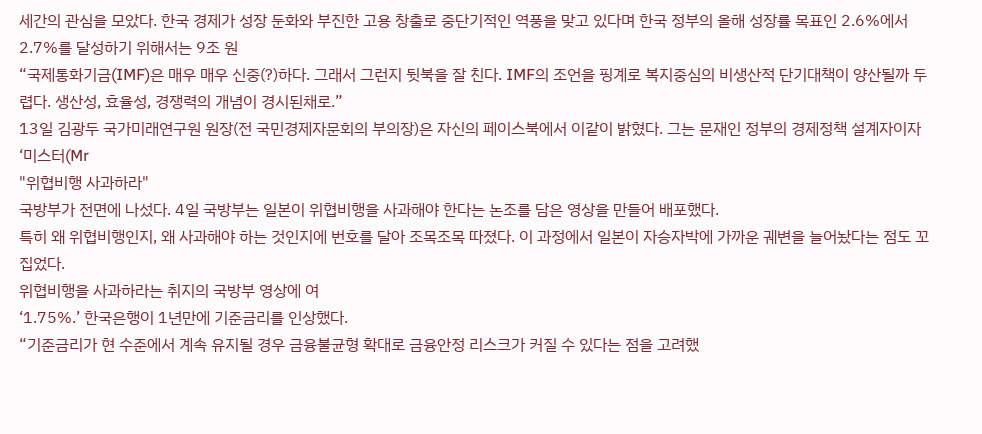세간의 관심을 모았다. 한국 경제가 성장 둔화와 부진한 고용 창출로 중단기적인 역풍을 맞고 있다며 한국 정부의 올해 성장률 목표인 2.6%에서 2.7%를 달성하기 위해서는 9조 원
“국제통화기금(IMF)은 매우 매우 신중(?)하다. 그래서 그런지 뒷북을 잘 친다. IMF의 조언을 핑계로 복지중심의 비생산적 단기대책이 양산될까 두렵다. 생산성, 효율성, 경쟁력의 개념이 경시된채로.”
13일 김광두 국가미래연구원 원장(전 국민경제자문회의 부의장)은 자신의 페이스북에서 이같이 밝혔다. 그는 문재인 정부의 경제정책 설계자이자 ‘미스터(Mr
"위협비행 사과하라"
국방부가 전면에 나섰다. 4일 국방부는 일본이 위협비행을 사과해야 한다는 논조를 담은 영상을 만들어 배포했다.
특히 왜 위협비행인지, 왜 사과해야 하는 것인지에 번호를 달아 조목조목 따졌다. 이 과정에서 일본이 자승자박에 가까운 궤변을 늘어놨다는 점도 꼬집었다.
위협비행을 사과하라는 취지의 국방부 영상에 여
‘1.75%.’ 한국은행이 1년만에 기준금리를 인상했다.
“기준금리가 현 수준에서 계속 유지될 경우 금융불균형 확대로 금융안정 리스크가 커질 수 있다는 점을 고려했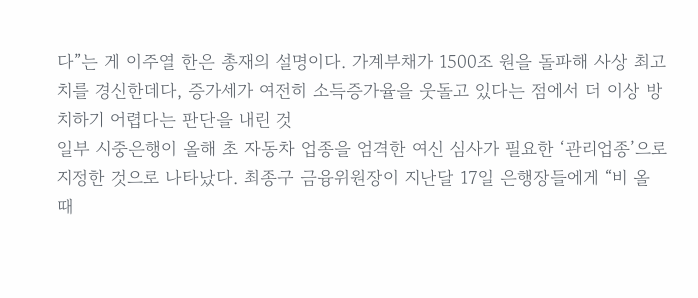다”는 게 이주열 한은 총재의 설명이다. 가계부채가 1500조 원을 돌파해 사상 최고치를 경신한데다, 증가세가 여전히 소득증가율을 웃돌고 있다는 점에서 더 이상 방치하기 어렵다는 판단을 내린 것
일부 시중은행이 올해 초 자동차 업종을 엄격한 여신 심사가 필요한 ‘관리업종’으로 지정한 것으로 나타났다. 최종구 금융위원장이 지난달 17일 은행장들에게 “비 올 때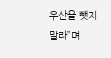우산을 뺏지 말라”며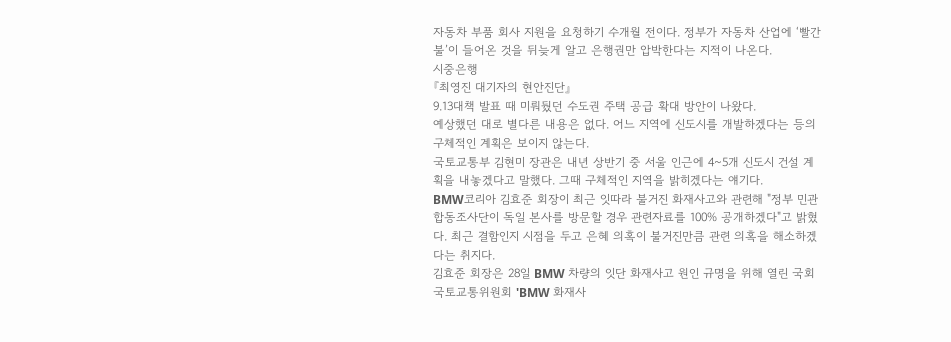자동차 부품 회사 지원을 요청하기 수개월 전이다. 정부가 자동차 산업에 ‘빨간불’이 들어온 것을 뒤늦게 알고 은행권만 압박한다는 지적이 나온다.
시중은행
『최영진 대기자의 현안진단』
9.13대책 발표 때 미뤄뒀던 수도권 주택 공급 확대 방안이 나왔다.
예상했던 대로 별다른 내용은 없다. 어느 지역에 신도시를 개발하겠다는 등의 구체적인 계획은 보이지 않는다.
국토교통부 김현미 장관은 내년 상반기 중 서울 인근에 4~5개 신도시 건설 계획을 내놓겠다고 말했다. 그때 구체적인 지역을 밝히겠다는 얘기다.
BMW코리아 김효준 회장이 최근 잇따라 불거진 화재사고와 관련해 "정부 민관합동조사단이 독일 본사를 방문할 경우 관련자료를 100% 공개하겠다"고 밝혔다. 최근 결함인지 시점을 두고 은혜 의혹이 불거진만큼 관련 의혹을 해소하겠다는 취지다.
김효준 회장은 28일 BMW 차량의 잇단 화재사고 원인 규명을 위해 열린 국회 국토교통위원회 'BMW 화재사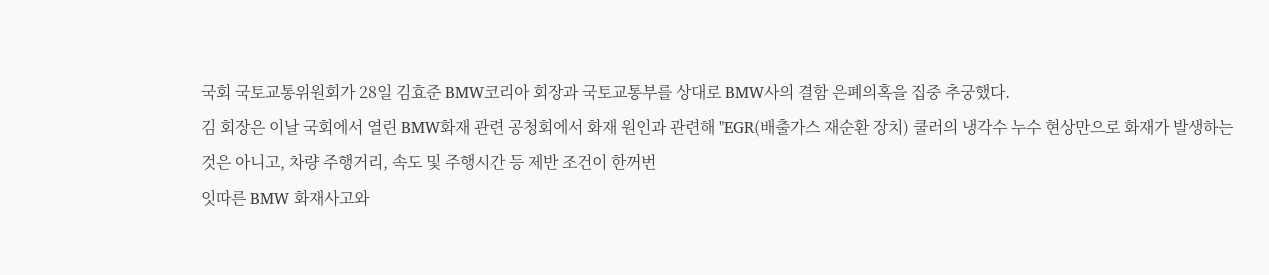국회 국토교통위원회가 28일 김효준 BMW코리아 회장과 국토교통부를 상대로 BMW사의 결함 은폐의혹을 집중 추궁했다.
김 회장은 이날 국회에서 열린 BMW화재 관련 공청회에서 화재 원인과 관련해 "EGR(배출가스 재순환 장치) 쿨러의 냉각수 누수 현상만으로 화재가 발생하는 것은 아니고, 차량 주행거리, 속도 및 주행시간 등 제반 조건이 한꺼번
잇따른 BMW 화재사고와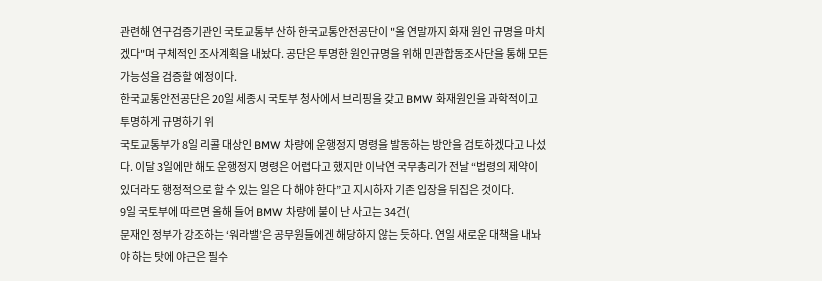관련해 연구검증기관인 국토교통부 산하 한국교통안전공단이 "올 연말까지 화재 원인 규명을 마치겠다"며 구체적인 조사계획을 내놨다. 공단은 투명한 원인규명을 위해 민관합동조사단을 통해 모든 가능성을 검증할 예정이다.
한국교통안전공단은 20일 세종시 국토부 청사에서 브리핑을 갖고 BMW 화재원인을 과학적이고 투명하게 규명하기 위
국토교통부가 8일 리콜 대상인 BMW 차량에 운행정지 명령을 발동하는 방안을 검토하겠다고 나섰다. 이달 3일에만 해도 운행정지 명령은 어렵다고 했지만 이낙연 국무총리가 전날 “법령의 제약이 있더라도 행정적으로 할 수 있는 일은 다 해야 한다”고 지시하자 기존 입장을 뒤집은 것이다.
9일 국토부에 따르면 올해 들어 BMW 차량에 불이 난 사고는 34건(
문재인 정부가 강조하는 ‘워라밸’은 공무원들에겐 해당하지 않는 듯하다. 연일 새로운 대책을 내놔야 하는 탓에 야근은 필수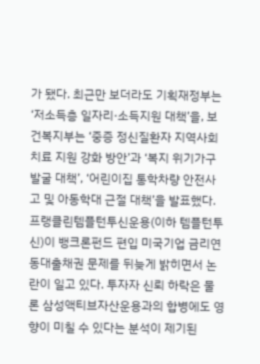가 됐다. 최근만 보더라도 기획재정부는 ‘저소득층 일자리·소득지원 대책’을, 보건복지부는 ‘중증 정신질환자 지역사회 치료 지원 강화 방안’과 ‘복지 위기가구 발굴 대책’, ‘어린이집 통학차량 안전사고 및 아동학대 근절 대책’을 발표했다.
프랭클린템플턴투신운용(이하 템플턴투신)이 뱅크론펀드 편입 미국기업 금리연동대출채권 문제를 뒤늦게 밝히면서 논란이 일고 있다. 투자자 신뢰 하락은 물론 삼성액티브자산운용과의 합병에도 영향이 미칠 수 있다는 분석이 제기된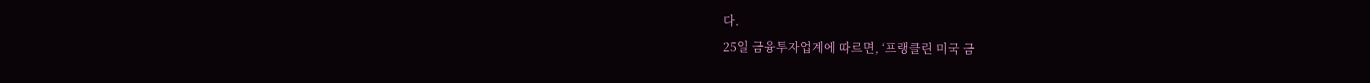다.
25일 금융투자업계에 따르면, ‘프랭클린 미국 금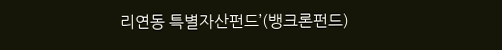리연동 특별자산펀드’(뱅크론펀드)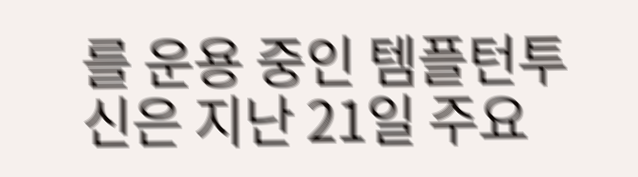를 운용 중인 템플턴투신은 지난 21일 주요